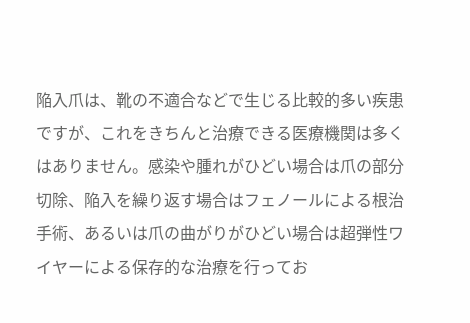陥入爪は、靴の不適合などで生じる比較的多い疾患ですが、これをきちんと治療できる医療機関は多くはありません。感染や腫れがひどい場合は爪の部分切除、陥入を繰り返す場合はフェノールによる根治手術、あるいは爪の曲がりがひどい場合は超弾性ワイヤーによる保存的な治療を行ってお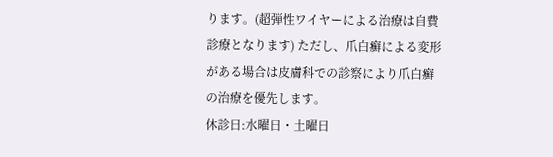ります。(超弾性ワイヤーによる治療は自費診療となります) ただし、爪白癬による変形がある場合は皮膚科での診察により爪白癬の治療を優先します。
休診日:水曜日・土曜日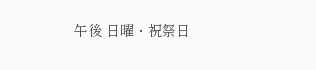午後 日曜・祝祭日